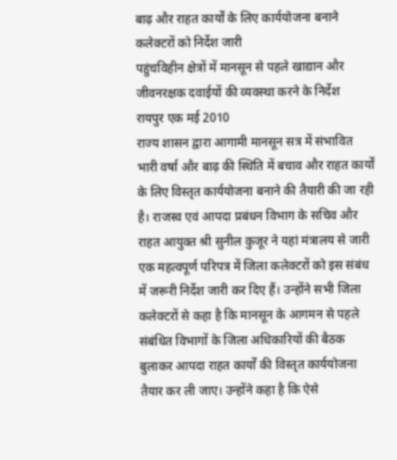बाढ़ और राहत कार्यों के लिए कार्ययोजना बनाने कलेक्टरों को निर्देश जारी
पहुंचविहीन क्षेत्रों में मानसून से पहले खाद्यान और
जीवनरक्षक दवाईयों की व्यवस्था करने के निर्देश
रायपुर एक मई 2010
राज्य शासन द्वारा आगामी मानसून सत्र में संभावित भारी वर्षा और बाढ़ की स्थिति में बचाव और राहत कार्यों के लिए विस्तृत कार्ययोजना बनाने की तैयारी की जा रही है। राजस्व एवं आपदा प्रबंधन विभाग के सचिव और राहत आयुक्त श्री सुनील कुजूर ने यहां मंत्रालय से जारी एक महत्वपूर्ण परिपत्र में जिला कलेक्टरों को इस संबंध में जरूरी निर्देश जारी कर दिए हैं। उन्होंने सभी जिला कलेक्टरों से कहा है कि मानसून के आगमन से पहले संबंधित विभागों के जिला अधिकारियों की बैठक बुलाकर आपदा राहत कार्यों की विस्तृत कार्ययोजना तैयार कर ली जाए। उन्होंने कहा है कि ऐसे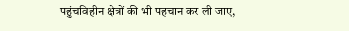पहुंचविहीन क्षेत्रों की भी पहचान कर ली जाए,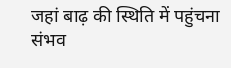जहां बाढ़ की स्थिति में पहुंचना संभव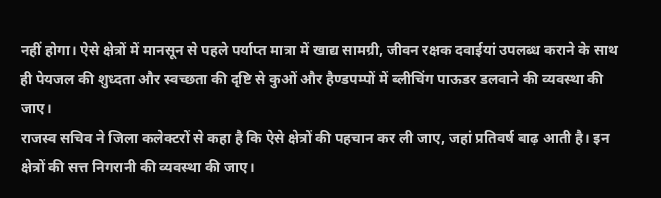नहीं होगा। ऐसे क्षेत्रों में मानसून से पहले पर्याप्त मात्रा में खाद्य सामग्री, जीवन रक्षक दवाईयां उपलब्ध कराने के साथ ही पेयजल की शुध्दता और स्वच्छता की दृष्टि से कुओं और हैण्डपम्पों में ब्लीचिंग पाऊडर डलवाने की व्यवस्था की जाए।
राजस्व सचिव ने जिला कलेक्टरों से कहा है कि ऐसे क्षेत्रों की पहचान कर ली जाए, जहां प्रतिवर्ष बाढ़ आती है। इन क्षेत्रों की सत्त निगरानी की व्यवस्था की जाए।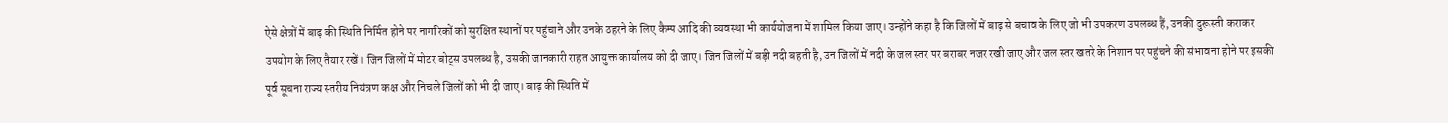ऐसे क्षेत्रों में बाढ़ की स्थिति निर्मित होने पर नागरिकों को सुरक्षित स्थानों पर पहुंचाने और उनके ठहरने के लिए कैम्प आदि की व्यवस्था भी कार्ययोजना में शामिल किया जाए। उन्होंने कहा है कि जिलों में बाढ़ से बचाव के लिए जो भी उपकरण उपलब्ध हैं, उनकी दुरूस्ती कराकर उपयोग के लिए तैयार रखें। जिन जिलों में मोटर बोट्स उपलब्ध है, उसकी जानकारी राहत आयुक्त कार्यालय को दी जाए। जिन जिलों में बड़ी नदी बहती है, उन जिलों में नदी के जल स्तर पर बराबर नजर रखी जाए और जल स्तर खतरे के निशान पर पहुंचने की संभावना होने पर इसकी पूर्व सूचना राज्य स्तरीय नियंत्रण कक्ष और निचले जिलों को भी दी जाए। बाढ़ की स्थिति में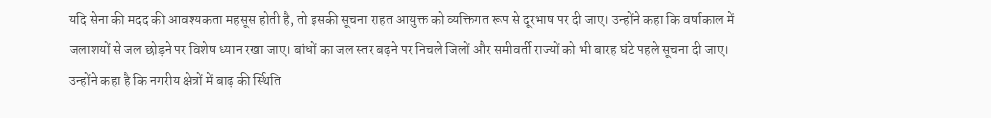यदि सेना की मदद की आवश्यकता महसूस होती है, तो इसकी सूचना राहत आयुक्त को व्यक्तिगत रूप से दूरभाष पर दी जाए। उन्होंने कहा कि वर्षाकाल में जलाशयों से जल छोड़ने पर विशेष ध्यान रखा जाए। बांधों का जल स्तर बढ़ने पर निचले जिलों और समीवर्ती राज्यों को भी बारह घंटे पहले सूचना दी जाए।
उन्होंने कहा है कि नगरीय क्षेत्रों में बाढ़ की र्स्थिति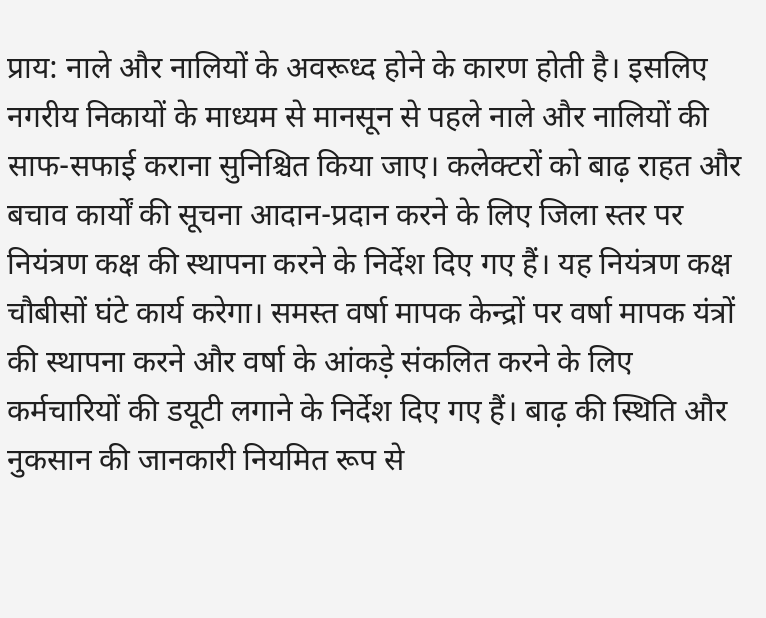प्राय: नाले और नालियों के अवरूध्द होने के कारण होती है। इसलिए नगरीय निकायों के माध्यम से मानसून से पहले नाले और नालियों की साफ-सफाई कराना सुनिश्चित किया जाए। कलेक्टरों को बाढ़ राहत और बचाव कार्यों की सूचना आदान-प्रदान करने के लिए जिला स्तर पर नियंत्रण कक्ष की स्थापना करने के निर्देश दिए गए हैं। यह नियंत्रण कक्ष चौबीसों घंटे कार्य करेगा। समस्त वर्षा मापक केन्द्रों पर वर्षा मापक यंत्रों की स्थापना करने और वर्षा के आंकड़े संकलित करने के लिए कर्मचारियों की डयूटी लगाने के निर्देश दिए गए हैं। बाढ़ की स्थिति और नुकसान की जानकारी नियमित रूप से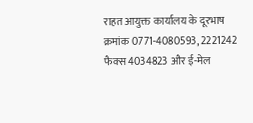राहत आयुक्त कार्यालय के दूरभाष क्रमांक 0771-4080593, 2221242 फैक्स 4034823 और ई-मेल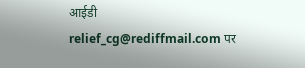आईडी relief_cg@rediffmail.com पर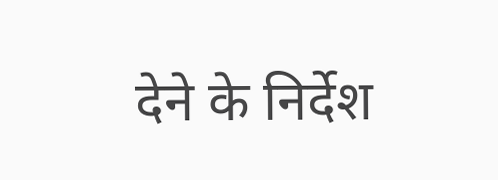देने के निर्देश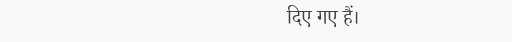दिए गए हैं।